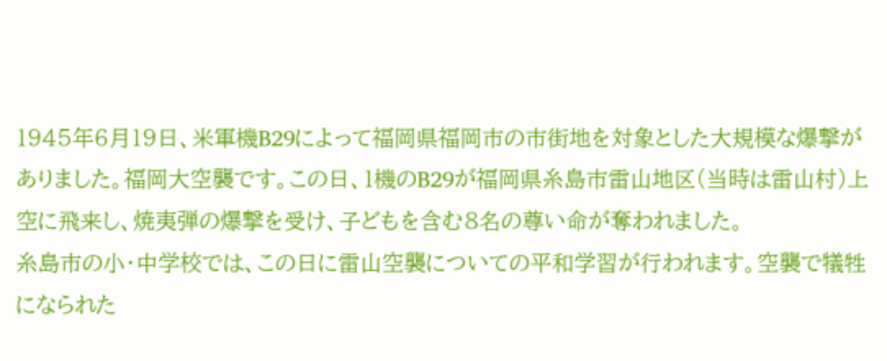1945年6月19日、米軍機B29によって福岡県福岡市の市街地を対象とした大規模な爆撃がありました。福岡大空襲です。この日、1機のB29が福岡県糸島市雷山地区(当時は雷山村)上空に飛来し、焼夷弾の爆撃を受け、子どもを含む8名の尊い命が奪われました。
糸島市の小・中学校では、この日に雷山空襲についての平和学習が行われます。空襲で犠牲になられた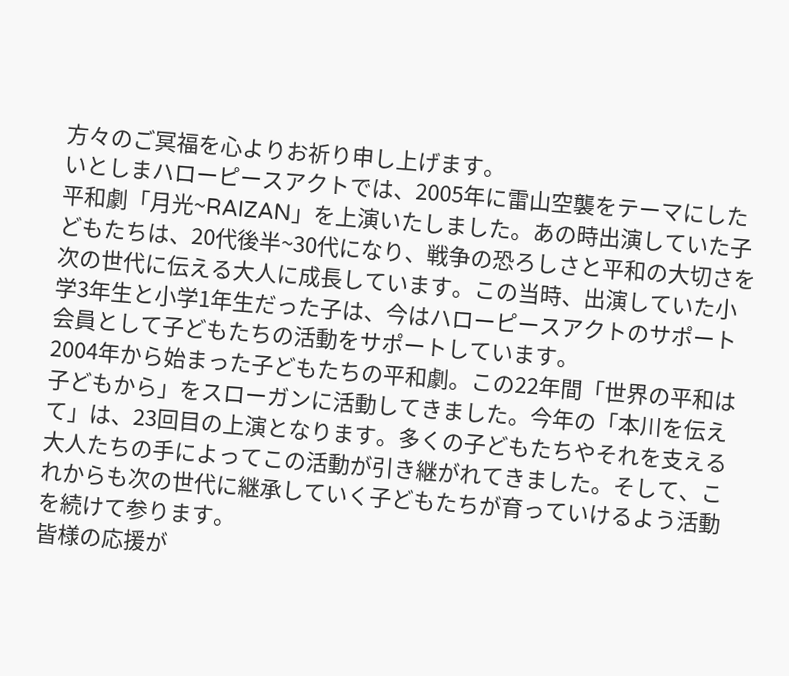方々のご冥福を心よりお祈り申し上げます。
いとしまハローピースアクトでは、2005年に雷山空襲をテーマにした平和劇「月光~RAIZAN」を上演いたしました。あの時出演していた子どもたちは、20代後半~30代になり、戦争の恐ろしさと平和の大切さを次の世代に伝える大人に成長しています。この当時、出演していた小学3年生と小学1年生だった子は、今はハローピースアクトのサポート会員として子どもたちの活動をサポートしています。
2004年から始まった子どもたちの平和劇。この22年間「世界の平和は子どもから」をスローガンに活動してきました。今年の「本川を伝えて」は、23回目の上演となります。多くの子どもたちやそれを支える大人たちの手によってこの活動が引き継がれてきました。そして、これからも次の世代に継承していく子どもたちが育っていけるよう活動を続けて参ります。
皆様の応援が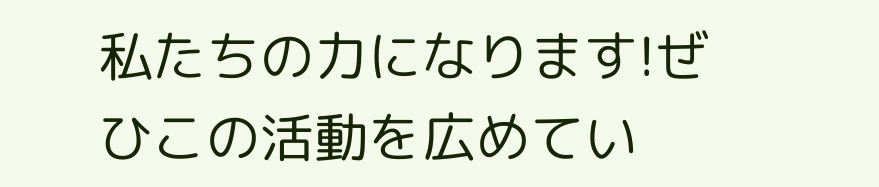私たちの力になります!ぜひこの活動を広めてい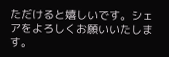ただけると嬉しいです。シェアをよろしくお願いいたします。